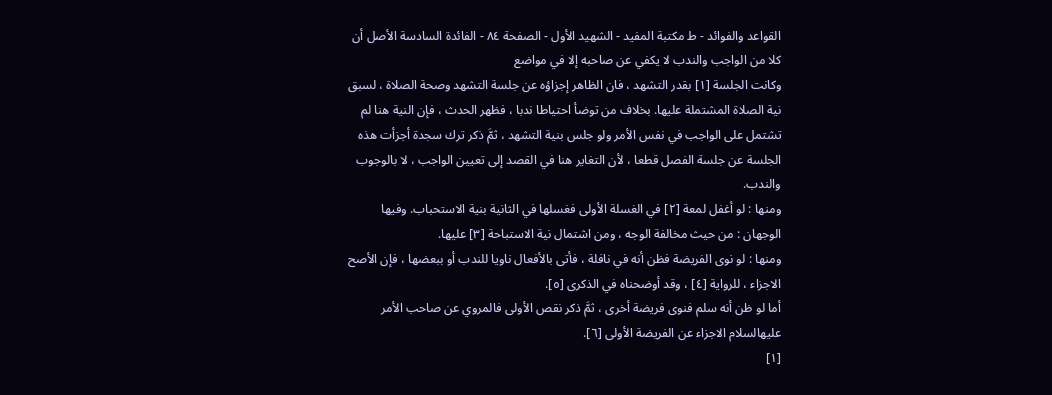القواعد والفوائد - ط مکتبة المفید - الشهيد الأول - الصفحة ٨٤ - الفائدة السادسة الأصل أن كلا من الواجب والندب لا يكفي عن صاحبه إلا في مواضع
وكانت الجلسة [١] بقدر التشهد ، فان الظاهر إجزاؤه عن جلسة التشهد وصحة الصلاة ، لسبق نية الصلاة المشتملة عليها. بخلاف من توضأ احتياطا ندبا ، فظهر الحدث ، فإن النية هنا لم تشتمل على الواجب في نفس الأمر ولو جلس بنية التشهد ، ثمَّ ذكر ترك سجدة أجزأت هذه الجلسة عن جلسة الفصل قطعا ، لأن التغاير هنا في القصد إلى تعيين الواجب ، لا بالوجوب والندب.
ومنها : لو أغفل لمعة [٢] في الغسلة الأولى فغسلها في الثانية بنية الاستحباب. وفيها الوجهان : من حيث مخالفة الوجه ، ومن اشتمال نية الاستباحة [٣] عليها.
ومنها : لو نوى الفريضة فظن أنه في نافلة ، فأتى بالأفعال ناويا للندب أو ببعضها ، فإن الأصح الاجزاء ، للرواية [٤] ، وقد أوضحناه في الذكرى [٥].
أما لو ظن أنه سلم فنوى فريضة أخرى ، ثمَّ ذكر نقص الأولى فالمروي عن صاحب الأمر عليهالسلام الاجزاء عن الفريضة الأولى [٦].
[١]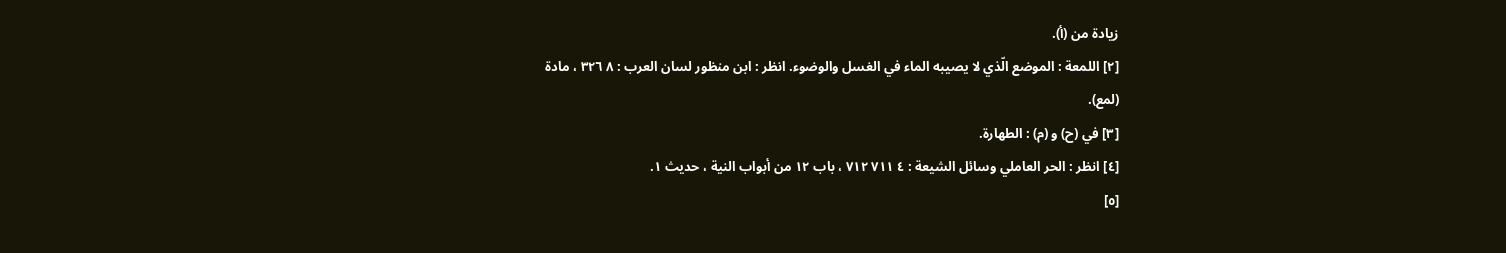زيادة من (أ).
[٢] اللمعة : الموضع الّذي لا يصيبه الماء في الغسل والوضوء. انظر : ابن منظور لسان العرب : ٨ ٣٢٦ ، مادة (لمع).
[٣] في (ح) و (م) : الطهارة.
[٤] انظر : الحر العاملي وسائل الشيعة : ٤ ٧١١ ٧١٢ ، باب ١٢ من أبواب النية ، حديث ١.
[٥]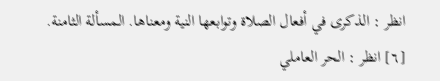انظر : الذكرى في أفعال الصلاة وتوابعها النية ومعناها. المسألة الثامنة.
[٦] انظر : الحر العاملي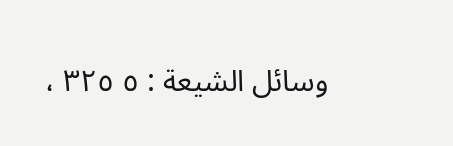وسائل الشيعة : ٥ ٣٢٥ ،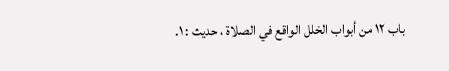باب ١٢ من أبواب الخلل الواقع في الصلاة ، حديث : ١.